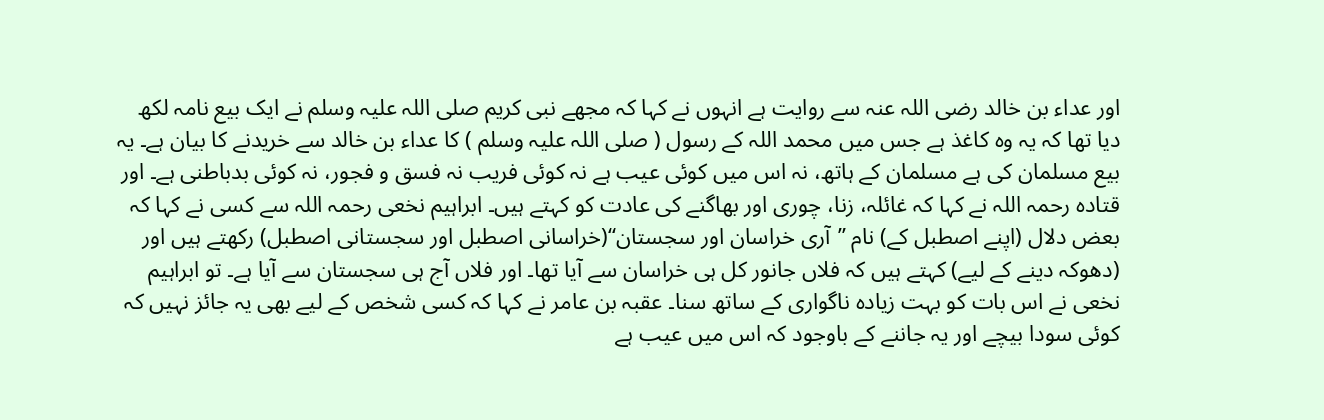اور عداء بن خالد رضی اللہ عنہ سے روایت ہے انہوں نے کہا کہ مجھے نبی کریم صلی اللہ علیہ وسلم نے ایک بیع نامہ لکھ دیا تھا کہ یہ وہ کاغذ ہے جس میں محمد اللہ کے رسول ( صلی اللہ علیہ وسلم ) کا عداء بن خالد سے خریدنے کا بیان ہے۔ یہ بیع مسلمان کی ہے مسلمان کے ہاتھ، نہ اس میں کوئی عیب ہے نہ کوئی فریب نہ فسق و فجور، نہ کوئی بدباطنی ہے۔ اور قتادہ رحمہ اللہ نے کہا کہ غائلہ، زنا، چوری اور بھاگنے کی عادت کو کہتے ہیں۔ ابراہیم نخعی رحمہ اللہ سے کسی نے کہا کہ بعض دلال (اپنے اصطبل کے) نام ”آری خراسان اور سجستان“(خراسانی اصطبل اور سجستانی اصطبل) رکھتے ہیں اور (دھوکہ دینے کے لیے) کہتے ہیں کہ فلاں جانور کل ہی خراسان سے آیا تھا۔ اور فلاں آج ہی سجستان سے آیا ہے۔ تو ابراہیم نخعی نے اس بات کو بہت زیادہ ناگواری کے ساتھ سنا۔ عقبہ بن عامر نے کہا کہ کسی شخص کے لیے بھی یہ جائز نہیں کہ کوئی سودا بیچے اور یہ جاننے کے باوجود کہ اس میں عیب ہے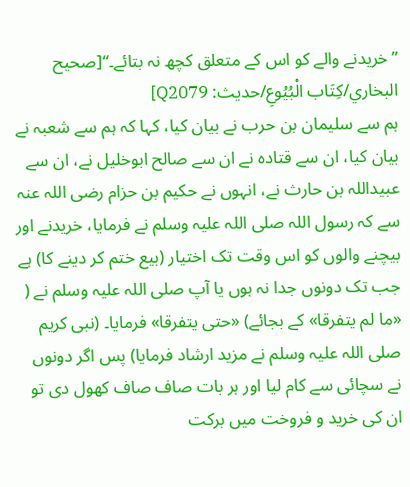”خریدنے والے کو اس کے متعلق کچھ نہ بتائے۔“[صحيح البخاري/كِتَاب الْبُيُوعِ/حدیث: Q2079]
ہم سے سلیمان بن حرب نے بیان کیا، کہا کہ ہم سے شعبہ نے بیان کیا، ان سے قتادہ نے ان سے صالح ابوخلیل نے، ان سے عبیداللہ بن حارث نے، انہوں نے حکیم بن حزام رضی اللہ عنہ سے کہ رسول اللہ صلی اللہ علیہ وسلم نے فرمایا، خریدنے اور بیچنے والوں کو اس وقت تک اختیار (بیع ختم کر دینے کا) ہے جب تک دونوں جدا نہ ہوں یا آپ صلی اللہ علیہ وسلم نے ( «ما لم يتفرقا» کے بجائے) «حتى يتفرقا» فرمایا۔ (نبی کریم صلی اللہ علیہ وسلم نے مزید ارشاد فرمایا) پس اگر دونوں نے سچائی سے کام لیا اور ہر بات صاف صاف کھول دی تو ان کی خرید و فروخت میں برکت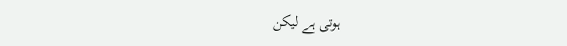ہوتی ہے لیکن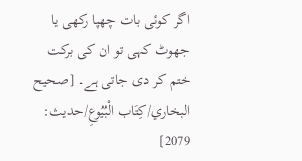اگر کوئی بات چھپا رکھی یا جھوٹ کہی تو ان کی برکت ختم کر دی جاتی ہے۔ [صحيح البخاري/كِتَاب الْبُيُوعِ/حدیث: 2079]